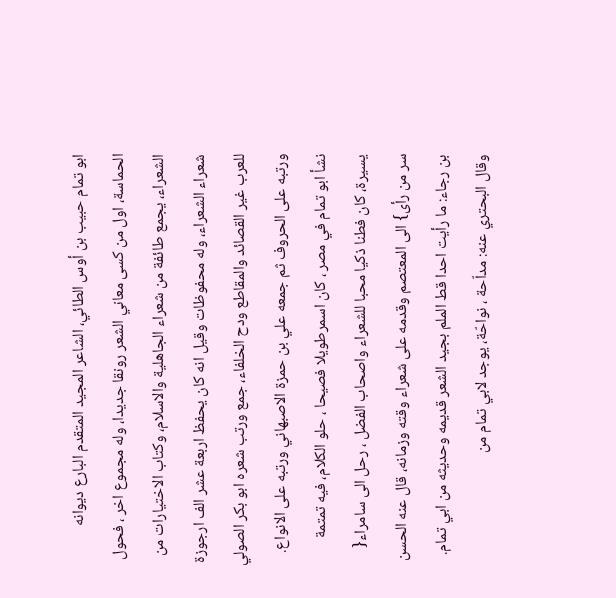ابو تمام حبيب بن أوس الطائي، الشاعر المجيد المتقدم البارع ديوانه الحماسة، اول من كسى معاني الشعر رونقا جديدا، وله مجموع اخر ، فحول الشعراء، يجمع طائفة من شعراء الجاهلية والاسلام، وكتاب الاختيارات من شعراء الشعراء، وله محفوظات وقيل انه كان يحفظ اربعة عشر الف ارجوزة للعرب غير القصائد والمقاطع ودح الخلفاء، جمع ورتب شعره ابو بكر الصولي ورتبه على الحروف ثم جمعه علي بن حمزة الاصبهاني ورتبه على الانواع. نشأ ابو تمام في مصر ، كان اسمرطويلا فصيحا ، حلو الكلام، فيه تمتمة يسيرة، كان فطنا ذكيا محبا للشعراء واصحاب الفضل ، رحل الى سامراء{ سر من رأى} الى المعتصم وقدمه على شعراء وقته وزمانه، قال عنه الحسن بن رجاء: ما رأيت احدا قط الملم بجيد الشعر قديمه وحديثه من ابي تمام. وقال البحتري عنه: مداّحة ، نواحّة، يوجد لابي تمام من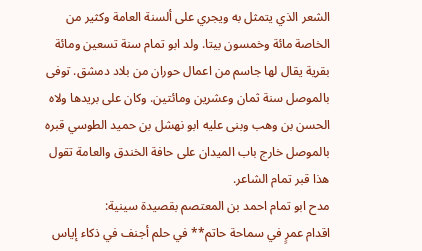الشعر الذي يتمثل به ويجري على ألسنة العامة وكثير من الخاصة مائة وخمسون بيتا. ولد ابو تمام سنة تسعين ومائة بقرية يقال لها جاسم من اعمال حوران من بلاد دمشق. توفى بالموصل سنة ثمان وعشرين ومائتين. وكان على بريدها ولاه الحسن بن وهب وبنى عليه ابو نهشل بن حميد الطوسي قبره بالموصل خارج باب الميدان على حافة الخندق والعامة تقول هذا قبر تمام الشاعر.
مدح ابو تمام احمد بن المعتصم بقصيدة سينية:
اقدام عمرٍ في سماحة حاتم** في حلم أجنف في ذكاء إياس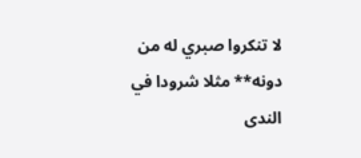لا تنكروا صبري له من دونه** مثلا شرودا في الندى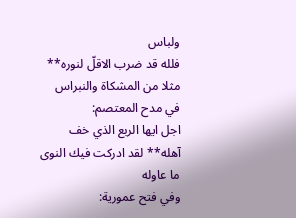ولباس
فلله قد ضرب الاقلّ لنوره** مثلا من المشكاة والنبراس
في مدح المعتصم:
اجل ايها الربع الذي خف آهله** لقد ادركت فيك النوى ما عاوله
وفي فتح عمورية: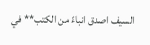السيف اصدق انباءً من الكتب** في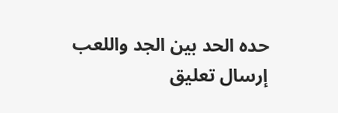حده الحد بين الجد واللعب
إرسال تعليق